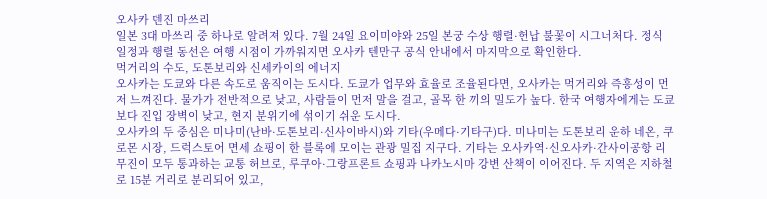오사카 덴진 마쓰리
일본 3대 마쓰리 중 하나로 알려져 있다. 7월 24일 요이미야와 25일 본궁 수상 행렬·헌납 불꽃이 시그너처다. 정식 일정과 행렬 동선은 여행 시점이 가까워지면 오사카 텐만구 공식 안내에서 마지막으로 확인한다.
먹거리의 수도, 도톤보리와 신세카이의 에너지
오사카는 도쿄와 다른 속도로 움직이는 도시다. 도쿄가 업무와 효율로 조율된다면, 오사카는 먹거리와 즉흥성이 먼저 느껴진다. 물가가 전반적으로 낮고, 사람들이 먼저 말을 걸고, 골목 한 끼의 밀도가 높다. 한국 여행자에게는 도쿄보다 진입 장벽이 낮고, 현지 분위기에 섞이기 쉬운 도시다.
오사카의 두 중심은 미나미(난바·도톤보리·신사이바시)와 기타(우메다·기타구)다. 미나미는 도톤보리 운하 네온, 쿠로몬 시장, 드럭스토어 면세 쇼핑이 한 블록에 모이는 관광 밀집 지구다. 기타는 오사카역·신오사카·간사이공항 리무진이 모두 통과하는 교통 허브로, 루쿠아·그랑프론트 쇼핑과 나카노시마 강변 산책이 이어진다. 두 지역은 지하철로 15분 거리로 분리되어 있고,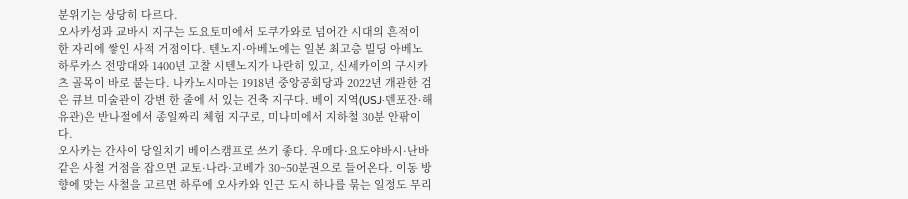분위기는 상당히 다르다.
오사카성과 교바시 지구는 도요토미에서 도쿠가와로 넘어간 시대의 흔적이 한 자리에 쌓인 사적 거점이다. 텐노지·아베노에는 일본 최고층 빌딩 아베노 하루카스 전망대와 1400년 고찰 시텐노지가 나란히 있고, 신세카이의 구시카츠 골목이 바로 붙는다. 나카노시마는 1918년 중앙공회당과 2022년 개관한 검은 큐브 미술관이 강변 한 줄에 서 있는 건축 지구다. 베이 지역(USJ·덴포잔·해유관)은 반나절에서 종일짜리 체험 지구로, 미나미에서 지하철 30분 안팎이다.
오사카는 간사이 당일치기 베이스캠프로 쓰기 좋다. 우메다·요도야바시·난바 같은 사철 거점을 잡으면 교토·나라·고베가 30~50분권으로 들어온다. 이동 방향에 맞는 사철을 고르면 하루에 오사카와 인근 도시 하나를 묶는 일정도 무리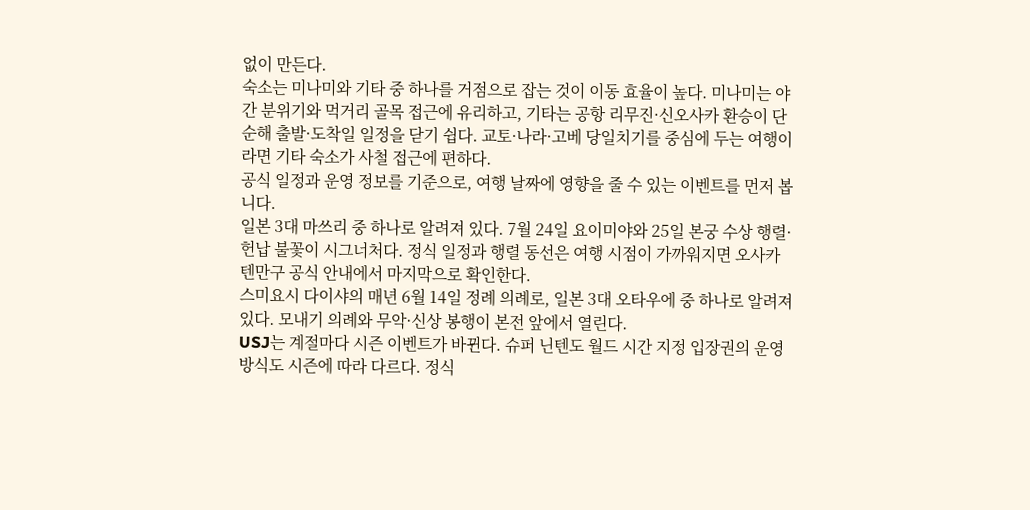없이 만든다.
숙소는 미나미와 기타 중 하나를 거점으로 잡는 것이 이동 효율이 높다. 미나미는 야간 분위기와 먹거리 골목 접근에 유리하고, 기타는 공항 리무진·신오사카 환승이 단순해 출발·도착일 일정을 닫기 쉽다. 교토·나라·고베 당일치기를 중심에 두는 여행이라면 기타 숙소가 사철 접근에 편하다.
공식 일정과 운영 정보를 기준으로, 여행 날짜에 영향을 줄 수 있는 이벤트를 먼저 봅니다.
일본 3대 마쓰리 중 하나로 알려져 있다. 7월 24일 요이미야와 25일 본궁 수상 행렬·헌납 불꽃이 시그너처다. 정식 일정과 행렬 동선은 여행 시점이 가까워지면 오사카 텐만구 공식 안내에서 마지막으로 확인한다.
스미요시 다이샤의 매년 6월 14일 정례 의례로, 일본 3대 오타우에 중 하나로 알려져 있다. 모내기 의례와 무악·신상 봉행이 본전 앞에서 열린다.
USJ는 계절마다 시즌 이벤트가 바뀐다. 슈퍼 닌텐도 월드 시간 지정 입장권의 운영 방식도 시즌에 따라 다르다. 정식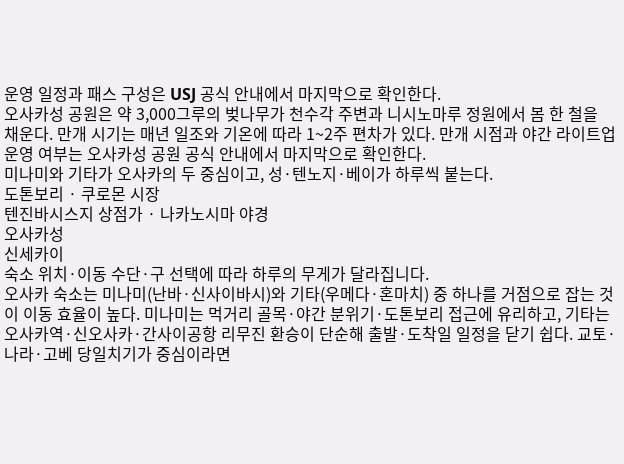운영 일정과 패스 구성은 USJ 공식 안내에서 마지막으로 확인한다.
오사카성 공원은 약 3,000그루의 벚나무가 천수각 주변과 니시노마루 정원에서 봄 한 철을 채운다. 만개 시기는 매년 일조와 기온에 따라 1~2주 편차가 있다. 만개 시점과 야간 라이트업 운영 여부는 오사카성 공원 공식 안내에서 마지막으로 확인한다.
미나미와 기타가 오사카의 두 중심이고, 성·텐노지·베이가 하루씩 붙는다.
도톤보리 · 쿠로몬 시장
텐진바시스지 상점가 · 나카노시마 야경
오사카성
신세카이
숙소 위치·이동 수단·구 선택에 따라 하루의 무게가 달라집니다.
오사카 숙소는 미나미(난바·신사이바시)와 기타(우메다·혼마치) 중 하나를 거점으로 잡는 것이 이동 효율이 높다. 미나미는 먹거리 골목·야간 분위기·도톤보리 접근에 유리하고, 기타는 오사카역·신오사카·간사이공항 리무진 환승이 단순해 출발·도착일 일정을 닫기 쉽다. 교토·나라·고베 당일치기가 중심이라면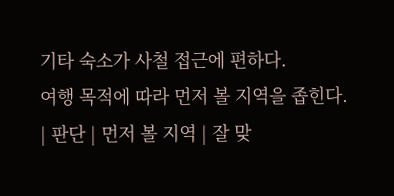기타 숙소가 사철 접근에 편하다.
여행 목적에 따라 먼저 볼 지역을 좁힌다.
| 판단 | 먼저 볼 지역 | 잘 맞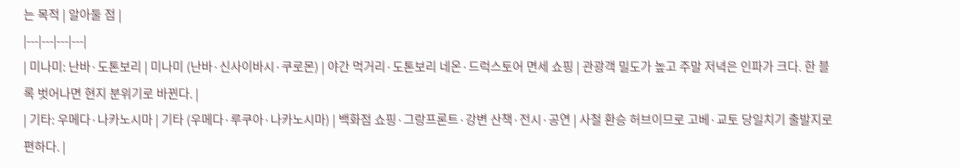는 목적 | 알아둘 점 |
|---|---|---|---|
| 미나미: 난바·도톤보리 | 미나미 (난바·신사이바시·쿠로몬) | 야간 먹거리·도톤보리 네온·드럭스토어 면세 쇼핑 | 관광객 밀도가 높고 주말 저녁은 인파가 크다. 한 블록 벗어나면 현지 분위기로 바뀐다. |
| 기타: 우메다·나카노시마 | 기타 (우메다·루쿠아·나카노시마) | 백화점 쇼핑·그랑프론트·강변 산책·전시·공연 | 사철 환승 허브이므로 고베·교토 당일치기 출발지로 편하다. |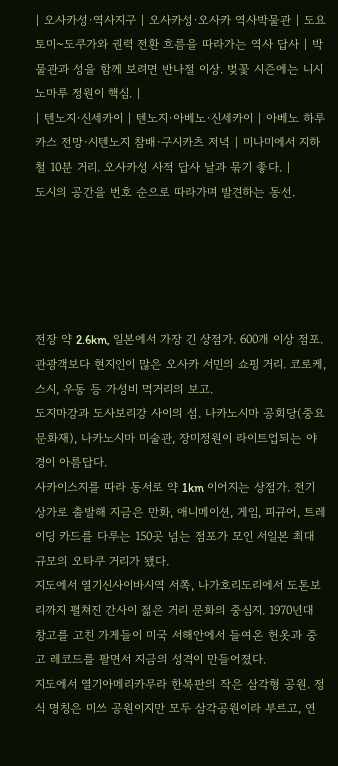| 오사카성·역사지구 | 오사카성·오사카 역사박물관 | 도요토미~도쿠가와 권력 전환 흐름을 따라가는 역사 답사 | 박물관과 성을 함께 보려면 반나절 이상. 벚꽃 시즌에는 니시노마루 정원이 핵심. |
| 텐노지·신세카이 | 텐노지·아베노·신세카이 | 아베노 하루카스 전망·시텐노지 참배·구시카츠 저녁 | 미나미에서 지하철 10분 거리. 오사카성 사적 답사 날과 묶기 좋다. |
도시의 공간을 번호 순으로 따라가며 발견하는 동선.





전장 약 2.6km, 일본에서 가장 긴 상점가. 600개 이상 점포. 관광객보다 현지인이 많은 오사카 서민의 쇼핑 거리. 코로케, 스시, 우동 등 가성비 먹거리의 보고.
도지마강과 도사보리강 사이의 섬. 나카노시마 공회당(중요문화재), 나카노시마 미술관, 장미정원이 라이트업되는 야경이 아름답다.
사카이스지를 따라 동서로 약 1km 이어지는 상점가. 전기상가로 출발해 지금은 만화, 애니메이션, 게임, 피규어, 트레이딩 카드를 다루는 150곳 넘는 점포가 모인 서일본 최대 규모의 오타쿠 거리가 됐다.
지도에서 열기신사이바시역 서쪽, 나가호리도리에서 도톤보리까지 펼쳐진 간사이 젊은 거리 문화의 중심지. 1970년대 창고를 고친 가게들이 미국 서해안에서 들여온 헌옷과 중고 레코드를 팔면서 지금의 성격이 만들어졌다.
지도에서 열기아메리카무라 한복판의 작은 삼각형 공원. 정식 명칭은 미쓰 공원이지만 모두 삼각공원이라 부르고, 연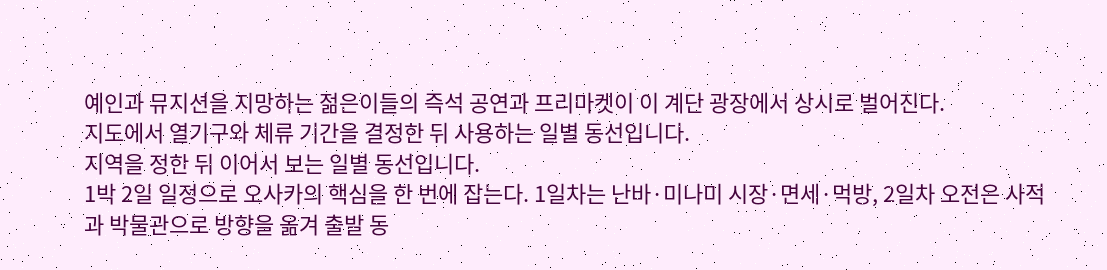예인과 뮤지션을 지망하는 젊은이들의 즉석 공연과 프리마켓이 이 계단 광장에서 상시로 벌어진다.
지도에서 열기구와 체류 기간을 결정한 뒤 사용하는 일별 동선입니다.
지역을 정한 뒤 이어서 보는 일별 동선입니다.
1박 2일 일정으로 오사카의 핵심을 한 번에 잡는다. 1일차는 난바·미나미 시장·면세·먹방, 2일차 오전은 사적과 박물관으로 방향을 옮겨 출발 동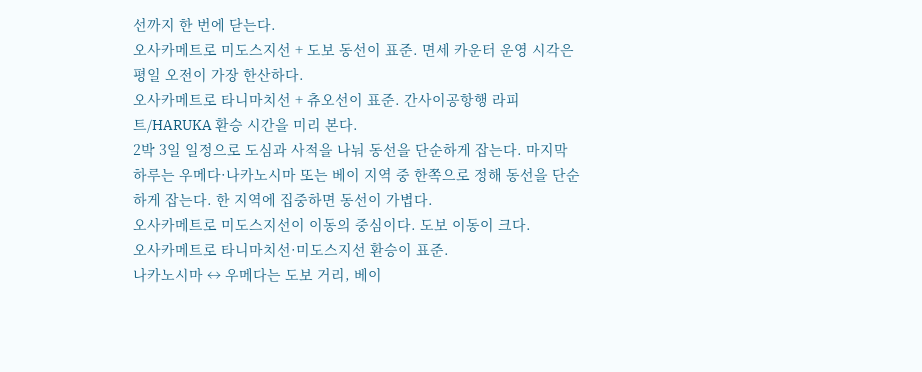선까지 한 번에 닫는다.
오사카메트로 미도스지선 + 도보 동선이 표준. 면세 카운터 운영 시각은 평일 오전이 가장 한산하다.
오사카메트로 타니마치선 + 츄오선이 표준. 간사이공항행 라피트/HARUKA 환승 시간을 미리 본다.
2박 3일 일정으로 도심과 사적을 나눠 동선을 단순하게 잡는다. 마지막 하루는 우메다·나카노시마 또는 베이 지역 중 한쪽으로 정해 동선을 단순하게 잡는다. 한 지역에 집중하면 동선이 가볍다.
오사카메트로 미도스지선이 이동의 중심이다. 도보 이동이 크다.
오사카메트로 타니마치선·미도스지선 환승이 표준.
나카노시마 ↔ 우메다는 도보 거리, 베이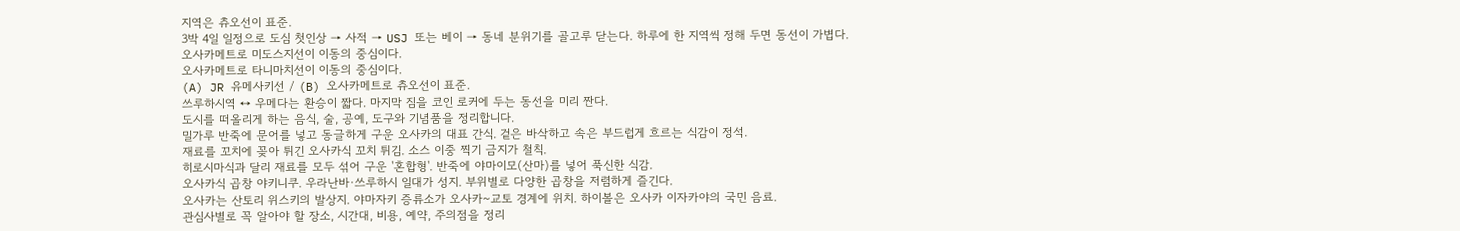지역은 츄오선이 표준.
3박 4일 일정으로 도심 첫인상 → 사적 → USJ 또는 베이 → 동네 분위기를 골고루 닫는다. 하루에 한 지역씩 정해 두면 동선이 가볍다.
오사카메트로 미도스지선이 이동의 중심이다.
오사카메트로 타니마치선이 이동의 중심이다.
(A) JR 유메사키선 / (B) 오사카메트로 츄오선이 표준.
쓰루하시역 ↔ 우메다는 환승이 짧다. 마지막 짐을 코인 로커에 두는 동선을 미리 짠다.
도시를 떠올리게 하는 음식, 술, 공예, 도구와 기념품을 정리합니다.
밀가루 반죽에 문어를 넣고 동글하게 구운 오사카의 대표 간식. 겉은 바삭하고 속은 부드럽게 흐르는 식감이 정석.
재료를 꼬치에 꽂아 튀긴 오사카식 꼬치 튀김. 소스 이중 찍기 금지가 철칙.
히로시마식과 달리 재료를 모두 섞어 구운 '혼합형'. 반죽에 야마이모(산마)를 넣어 푹신한 식감.
오사카식 곱창 야키니쿠. 우라난바·쓰루하시 일대가 성지. 부위별로 다양한 곱창을 저렴하게 즐긴다.
오사카는 산토리 위스키의 발상지. 야마자키 증류소가 오사카~교토 경계에 위치. 하이볼은 오사카 이자카야의 국민 음료.
관심사별로 꼭 알아야 할 장소, 시간대, 비용, 예약, 주의점을 정리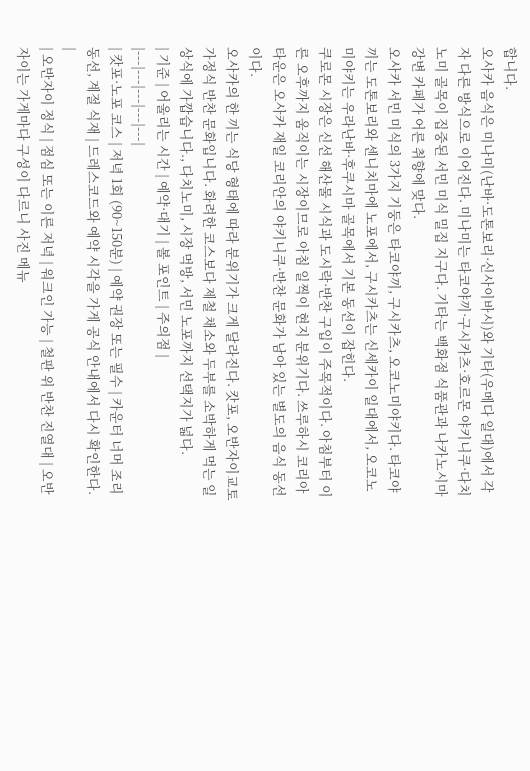합니다.
오사카 음식은 미나미(난바·도톤보리·신사이바시)와 기타(우메다 일대)에서 각자 다른 방식으로 이어진다. 미나미는 타코야끼·구시카츠·호르몬 야키니쿠·다치노미 골목이 집중된 서민 미식 밀집 지구다. 기타는 백화점 식품관과 나카노시마 강변 카페가 어른 취향에 맞다.
오사카 서민 미식의 3가지 기둥은 타코야끼, 구시카츠, 오코노미야키다. 타코야끼는 도톤보리와 센니치마에 노포에서, 구시카츠는 신세카이 일대에서, 오코노미야키는 우라난바·후쿠시마 골목에서 기본 동선이 잡힌다.
쿠로몬 시장은 신선 해산물 시식과 도시락·반찬 구입이 주목적이다. 아침부터 이른 오후까지 움직이는 시장이므로 아침 일찍이 현지 분위기다. 쓰루하시 코리아타운은 오사카 재일 코리안의 야키니쿠·반찬 문화가 남아 있는 별도의 음식 동선이다.
오사카의 한 끼는 식당 형태에 따라 분위기가 크게 달라진다. 캇포, 오반자이교토 가정식 반찬 문화입니다. 화려한 코스보다 제철 채소와 두부를 소박하게 먹는 일상식에 가깝습니다., 다치노미, 시장 먹방, 서민 노포까지 선택지가 넓다.
| 기준 | 어울리는 시간 | 예약·대기 | 볼 포인트 | 주의점 |
|---|---|---|---|---|
| 캇포·노포 코스 | 저녁 1회 (90~150분) | 예약 권장 또는 필수 | 카운터 너머 조리 동선, 계절 식재 | 드레스코드와 예약 시각을 가게 공식 안내에서 다시 확인한다. |
| 오반자이 정식 | 점심 또는 이른 저녁 | 워크인 가능 | 철판 위 반찬 진열대 | 오반자이는 가게마다 구성이 다르니 사진 메뉴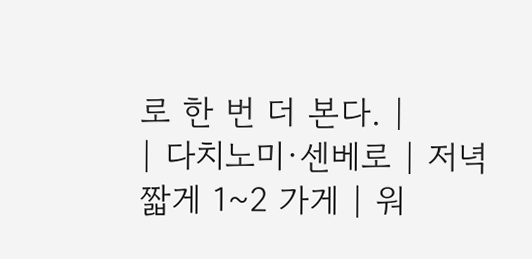로 한 번 더 본다. |
| 다치노미·센베로 | 저녁 짧게 1~2 가게 | 워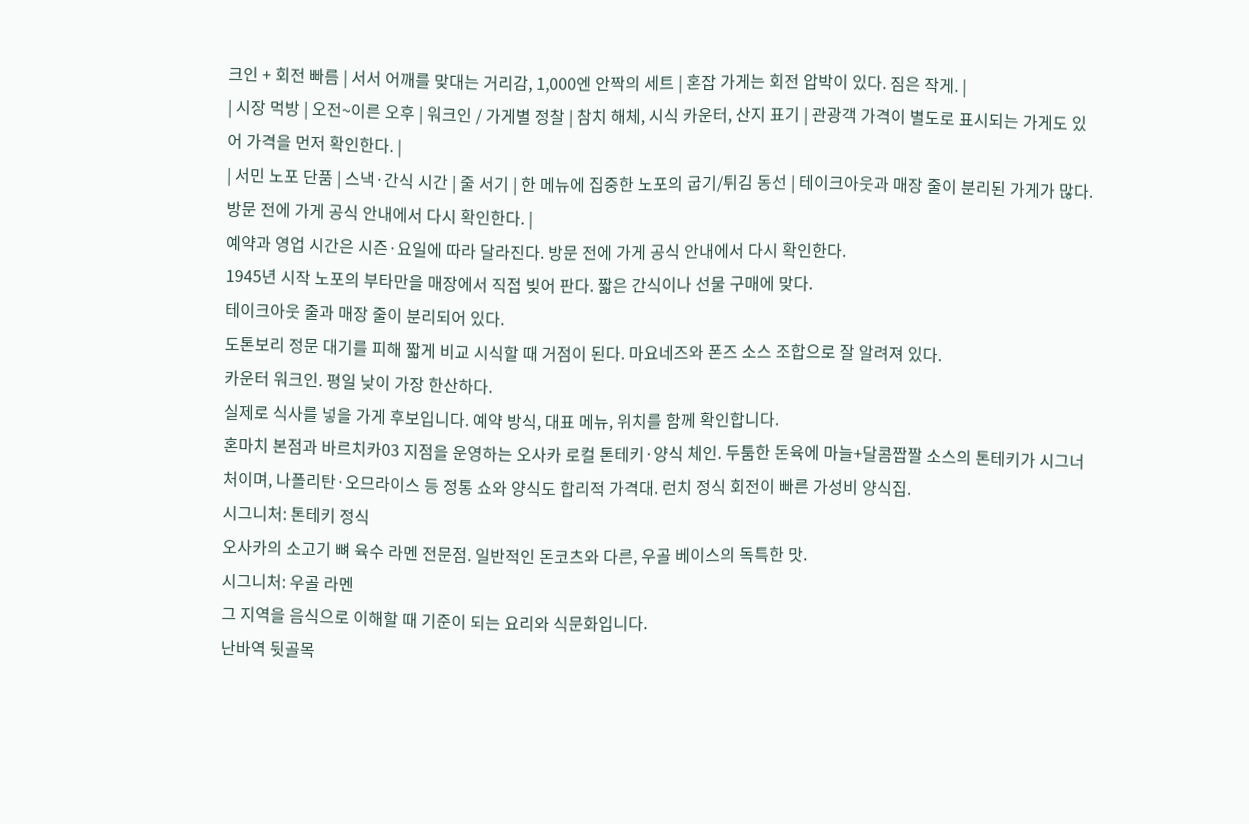크인 + 회전 빠름 | 서서 어깨를 맞대는 거리감, 1,000엔 안짝의 세트 | 혼잡 가게는 회전 압박이 있다. 짐은 작게. |
| 시장 먹방 | 오전~이른 오후 | 워크인 / 가게별 정찰 | 참치 해체, 시식 카운터, 산지 표기 | 관광객 가격이 별도로 표시되는 가게도 있어 가격을 먼저 확인한다. |
| 서민 노포 단품 | 스낵·간식 시간 | 줄 서기 | 한 메뉴에 집중한 노포의 굽기/튀김 동선 | 테이크아웃과 매장 줄이 분리된 가게가 많다. 방문 전에 가게 공식 안내에서 다시 확인한다. |
예약과 영업 시간은 시즌·요일에 따라 달라진다. 방문 전에 가게 공식 안내에서 다시 확인한다.
1945년 시작 노포의 부타만을 매장에서 직접 빚어 판다. 짧은 간식이나 선물 구매에 맞다.
테이크아웃 줄과 매장 줄이 분리되어 있다.
도톤보리 정문 대기를 피해 짧게 비교 시식할 때 거점이 된다. 마요네즈와 폰즈 소스 조합으로 잘 알려져 있다.
카운터 워크인. 평일 낮이 가장 한산하다.
실제로 식사를 넣을 가게 후보입니다. 예약 방식, 대표 메뉴, 위치를 함께 확인합니다.
혼마치 본점과 바르치카03 지점을 운영하는 오사카 로컬 톤테키·양식 체인. 두툼한 돈육에 마늘+달콤짭짤 소스의 톤테키가 시그너처이며, 나폴리탄·오므라이스 등 정통 쇼와 양식도 합리적 가격대. 런치 정식 회전이 빠른 가성비 양식집.
시그니처: 톤테키 정식
오사카의 소고기 뼈 육수 라멘 전문점. 일반적인 돈코츠와 다른, 우골 베이스의 독특한 맛.
시그니처: 우골 라멘
그 지역을 음식으로 이해할 때 기준이 되는 요리와 식문화입니다.
난바역 뒷골목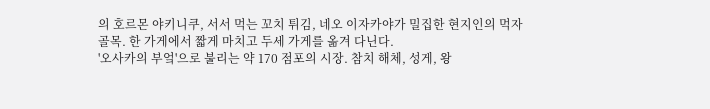의 호르몬 야키니쿠, 서서 먹는 꼬치 튀김, 네오 이자카야가 밀집한 현지인의 먹자골목. 한 가게에서 짧게 마치고 두세 가게를 옮겨 다닌다.
'오사카의 부엌'으로 불리는 약 170 점포의 시장. 참치 해체, 성게, 왕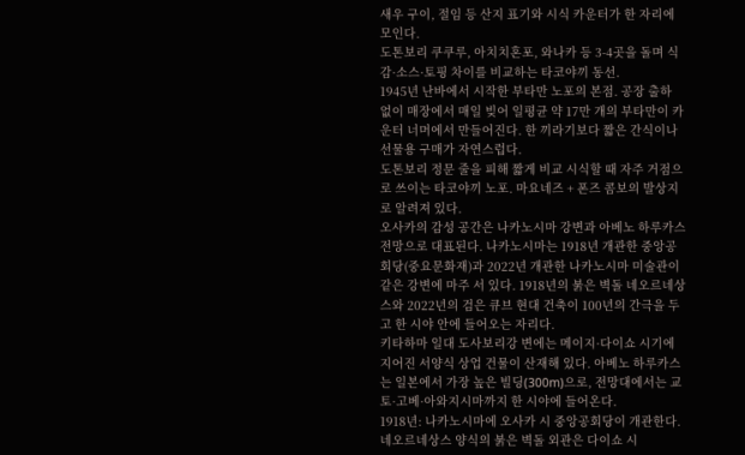새우 구이, 절임 등 산지 표기와 시식 카운터가 한 자리에 모인다.
도톤보리 쿠쿠루, 아치치혼포, 와나카 등 3-4곳을 돌며 식감·소스·토핑 차이를 비교하는 타코야끼 동선.
1945년 난바에서 시작한 부타만 노포의 본점. 공장 출하 없이 매장에서 매일 빚어 일평균 약 17만 개의 부타만이 카운터 너머에서 만들어진다. 한 끼라기보다 짧은 간식이나 선물용 구매가 자연스럽다.
도톤보리 정문 줄을 피해 짧게 비교 시식할 때 자주 거점으로 쓰이는 타코야끼 노포. 마요네즈 + 폰즈 콤보의 발상지로 알려져 있다.
오사카의 감성 공간은 나카노시마 강변과 아베노 하루카스 전망으로 대표된다. 나카노시마는 1918년 개관한 중앙공회당(중요문화재)과 2022년 개관한 나카노시마 미술관이 같은 강변에 마주 서 있다. 1918년의 붉은 벽돌 네오르네상스와 2022년의 검은 큐브 현대 건축이 100년의 간극을 두고 한 시야 안에 들어오는 자리다.
키타하마 일대 도사보리강 변에는 메이지·다이쇼 시기에 지어진 서양식 상업 건물이 산재해 있다. 아베노 하루카스는 일본에서 가장 높은 빌딩(300m)으로, 전망대에서는 교토·고베·아와지시마까지 한 시야에 들어온다.
1918년: 나카노시마에 오사카 시 중앙공회당이 개관한다. 네오르네상스 양식의 붉은 벽돌 외관은 다이쇼 시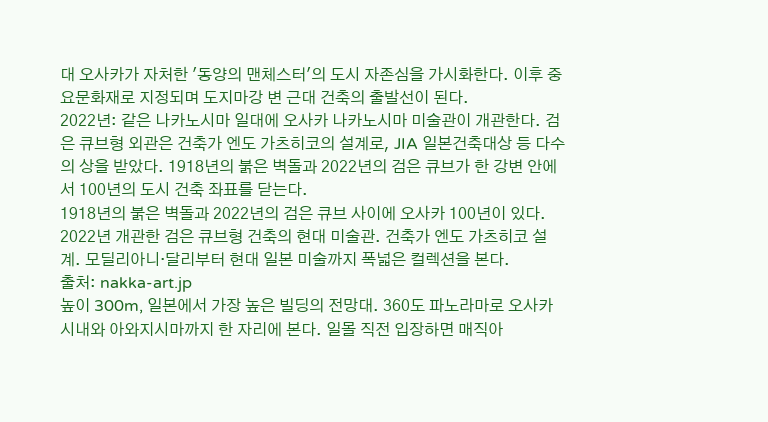대 오사카가 자처한 '동양의 맨체스터'의 도시 자존심을 가시화한다. 이후 중요문화재로 지정되며 도지마강 변 근대 건축의 출발선이 된다.
2022년: 같은 나카노시마 일대에 오사카 나카노시마 미술관이 개관한다. 검은 큐브형 외관은 건축가 엔도 가츠히코의 설계로, JIA 일본건축대상 등 다수의 상을 받았다. 1918년의 붉은 벽돌과 2022년의 검은 큐브가 한 강변 안에서 100년의 도시 건축 좌표를 닫는다.
1918년의 붉은 벽돌과 2022년의 검은 큐브 사이에 오사카 100년이 있다.
2022년 개관한 검은 큐브형 건축의 현대 미술관. 건축가 엔도 가츠히코 설계. 모딜리아니·달리부터 현대 일본 미술까지 폭넓은 컬렉션을 본다.
출처: nakka-art.jp
높이 300m, 일본에서 가장 높은 빌딩의 전망대. 360도 파노라마로 오사카 시내와 아와지시마까지 한 자리에 본다. 일몰 직전 입장하면 매직아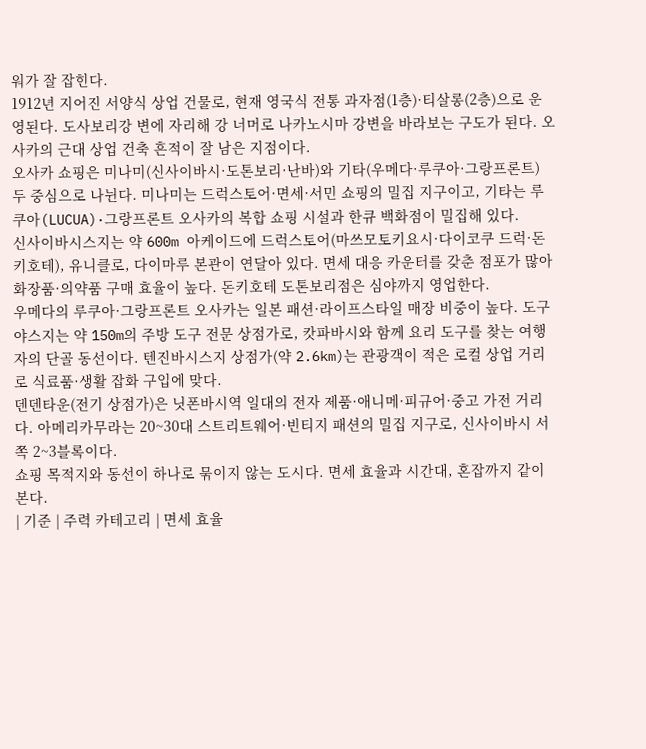워가 잘 잡힌다.
1912년 지어진 서양식 상업 건물로, 현재 영국식 전통 과자점(1층)·티살롱(2층)으로 운영된다. 도사보리강 변에 자리해 강 너머로 나카노시마 강변을 바라보는 구도가 된다. 오사카의 근대 상업 건축 흔적이 잘 남은 지점이다.
오사카 쇼핑은 미나미(신사이바시·도톤보리·난바)와 기타(우메다·루쿠아·그랑프론트) 두 중심으로 나뉜다. 미나미는 드럭스토어·면세·서민 쇼핑의 밀집 지구이고, 기타는 루쿠아(LUCUA)·그랑프론트 오사카의 복합 쇼핑 시설과 한큐 백화점이 밀집해 있다.
신사이바시스지는 약 600m 아케이드에 드럭스토어(마쓰모토키요시·다이코쿠 드럭·돈키호테), 유니클로, 다이마루 본관이 연달아 있다. 면세 대응 카운터를 갖춘 점포가 많아 화장품·의약품 구매 효율이 높다. 돈키호테 도톤보리점은 심야까지 영업한다.
우메다의 루쿠아·그랑프론트 오사카는 일본 패션·라이프스타일 매장 비중이 높다. 도구야스지는 약 150m의 주방 도구 전문 상점가로, 캇파바시와 함께 요리 도구를 찾는 여행자의 단골 동선이다. 텐진바시스지 상점가(약 2.6km)는 관광객이 적은 로컬 상업 거리로 식료품·생활 잡화 구입에 맞다.
덴덴타운(전기 상점가)은 닛폰바시역 일대의 전자 제품·애니메·피규어·중고 가전 거리다. 아메리카무라는 20~30대 스트리트웨어·빈티지 패션의 밀집 지구로, 신사이바시 서쪽 2~3블록이다.
쇼핑 목적지와 동선이 하나로 묶이지 않는 도시다. 면세 효율과 시간대, 혼잡까지 같이 본다.
| 기준 | 주력 카테고리 | 면세 효율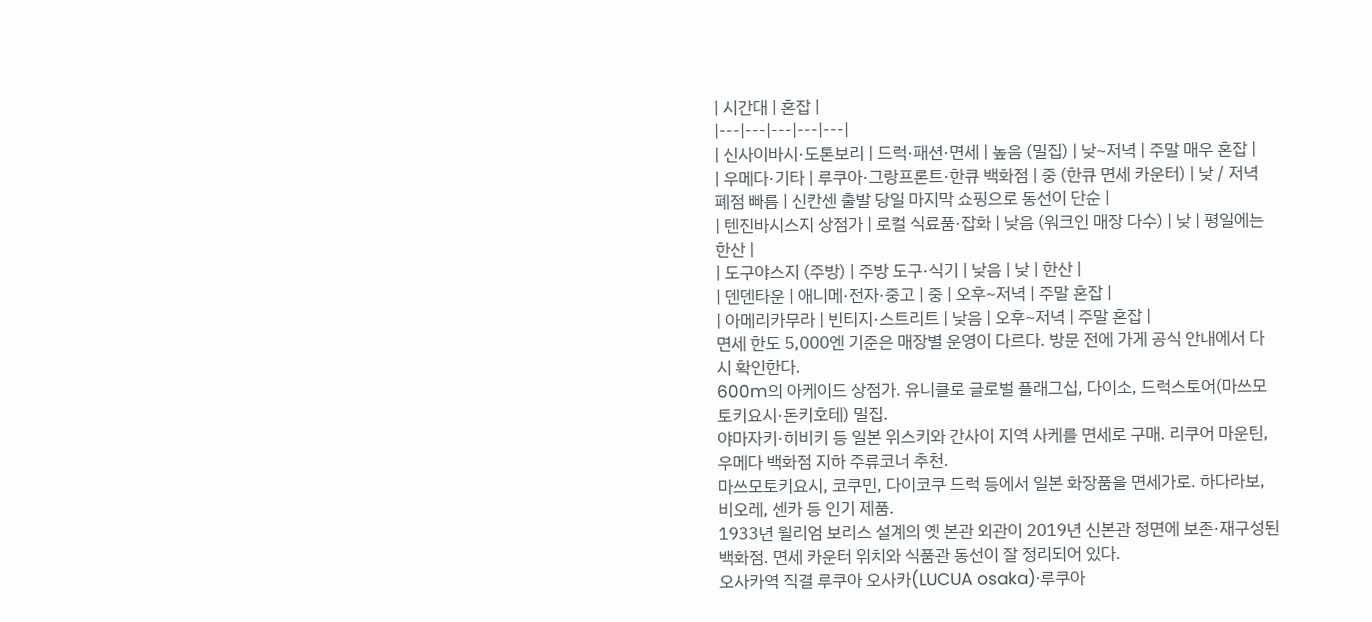| 시간대 | 혼잡 |
|---|---|---|---|---|
| 신사이바시·도톤보리 | 드럭·패션·면세 | 높음 (밀집) | 낮~저녁 | 주말 매우 혼잡 |
| 우메다·기타 | 루쿠아·그랑프론트·한큐 백화점 | 중 (한큐 면세 카운터) | 낮 / 저녁 폐점 빠름 | 신칸센 출발 당일 마지막 쇼핑으로 동선이 단순 |
| 텐진바시스지 상점가 | 로컬 식료품·잡화 | 낮음 (워크인 매장 다수) | 낮 | 평일에는 한산 |
| 도구야스지 (주방) | 주방 도구·식기 | 낮음 | 낮 | 한산 |
| 덴덴타운 | 애니메·전자·중고 | 중 | 오후~저녁 | 주말 혼잡 |
| 아메리카무라 | 빈티지·스트리트 | 낮음 | 오후~저녁 | 주말 혼잡 |
면세 한도 5,000엔 기준은 매장별 운영이 다르다. 방문 전에 가게 공식 안내에서 다시 확인한다.
600m의 아케이드 상점가. 유니클로 글로벌 플래그십, 다이소, 드럭스토어(마쓰모토키요시·돈키호테) 밀집.
야마자키·히비키 등 일본 위스키와 간사이 지역 사케를 면세로 구매. 리쿠어 마운틴, 우메다 백화점 지하 주류코너 추천.
마쓰모토키요시, 코쿠민, 다이코쿠 드럭 등에서 일본 화장품을 면세가로. 하다라보, 비오레, 센카 등 인기 제품.
1933년 윌리엄 보리스 설계의 옛 본관 외관이 2019년 신본관 정면에 보존·재구성된 백화점. 면세 카운터 위치와 식품관 동선이 잘 정리되어 있다.
오사카역 직결 루쿠아 오사카(LUCUA osaka)·루쿠아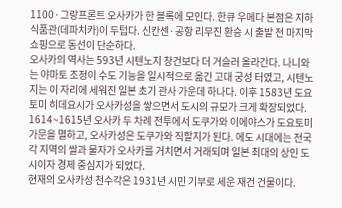1100·그랑프론트 오사카가 한 블록에 모인다. 한큐 우메다 본점은 지하 식품관(데파치카)이 두텁다. 신칸센·공항 리무진 환승 시 출발 전 마지막 쇼핑으로 동선이 단순하다.
오사카의 역사는 593년 시텐노지 창건보다 더 거슬러 올라간다. 나니와는 야마토 조정이 수도 기능을 일시적으로 옮긴 고대 궁성 터였고, 시텐노지는 이 자리에 세워진 일본 초기 관사 가운데 하나다. 이후 1583년 도요토미 히데요시가 오사카성을 쌓으면서 도시의 규모가 크게 확장되었다.
1614~1615년 오사카 두 차례 전투에서 도쿠가와 이에야스가 도요토미 가문을 멸하고, 오사카성은 도쿠가와 직할지가 된다. 에도 시대에는 전국 각 지역의 쌀과 물자가 오사카를 거치면서 거래되며 일본 최대의 상인 도시이자 경제 중심지가 되었다.
현재의 오사카성 천수각은 1931년 시민 기부로 세운 재건 건물이다.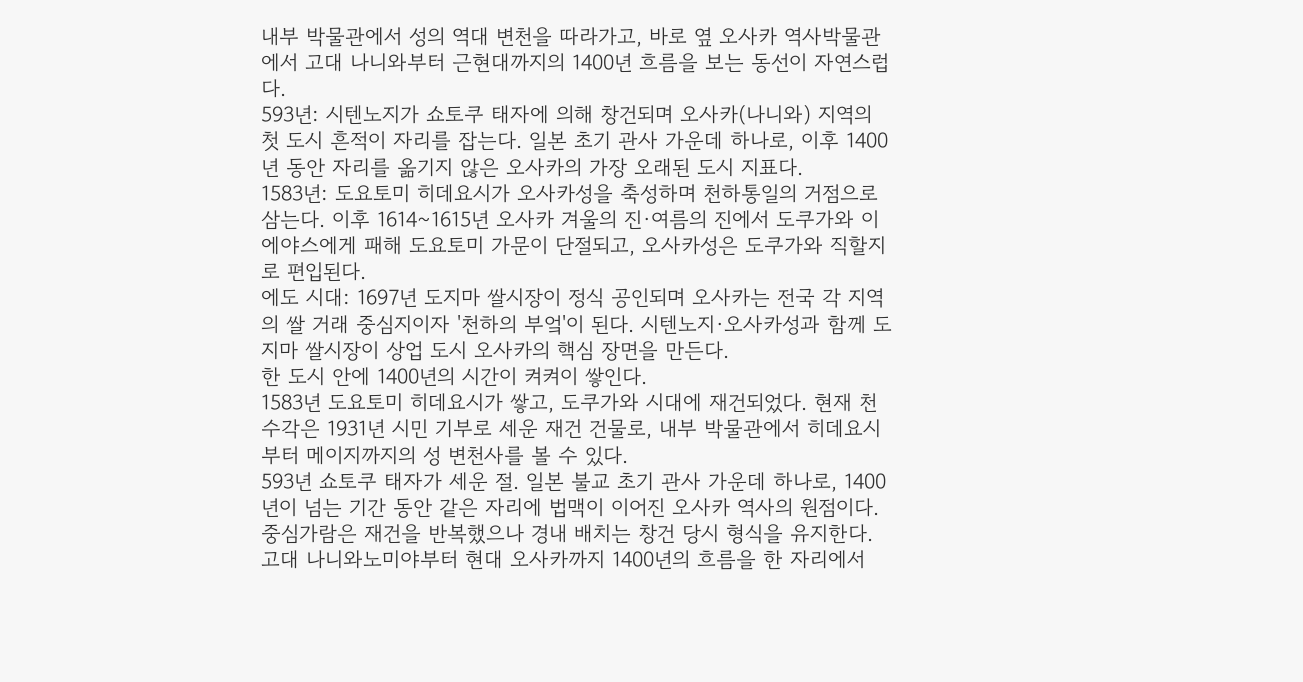내부 박물관에서 성의 역대 변천을 따라가고, 바로 옆 오사카 역사박물관에서 고대 나니와부터 근현대까지의 1400년 흐름을 보는 동선이 자연스럽다.
593년: 시텐노지가 쇼토쿠 태자에 의해 창건되며 오사카(나니와) 지역의 첫 도시 흔적이 자리를 잡는다. 일본 초기 관사 가운데 하나로, 이후 1400년 동안 자리를 옮기지 않은 오사카의 가장 오래된 도시 지표다.
1583년: 도요토미 히데요시가 오사카성을 축성하며 천하통일의 거점으로 삼는다. 이후 1614~1615년 오사카 겨울의 진·여름의 진에서 도쿠가와 이에야스에게 패해 도요토미 가문이 단절되고, 오사카성은 도쿠가와 직할지로 편입된다.
에도 시대: 1697년 도지마 쌀시장이 정식 공인되며 오사카는 전국 각 지역의 쌀 거래 중심지이자 '천하의 부엌'이 된다. 시텐노지·오사카성과 함께 도지마 쌀시장이 상업 도시 오사카의 핵심 장면을 만든다.
한 도시 안에 1400년의 시간이 켜켜이 쌓인다.
1583년 도요토미 히데요시가 쌓고, 도쿠가와 시대에 재건되었다. 현재 천수각은 1931년 시민 기부로 세운 재건 건물로, 내부 박물관에서 히데요시부터 메이지까지의 성 변천사를 볼 수 있다.
593년 쇼토쿠 태자가 세운 절. 일본 불교 초기 관사 가운데 하나로, 1400년이 넘는 기간 동안 같은 자리에 법맥이 이어진 오사카 역사의 원점이다. 중심가람은 재건을 반복했으나 경내 배치는 창건 당시 형식을 유지한다.
고대 나니와노미야부터 현대 오사카까지 1400년의 흐름을 한 자리에서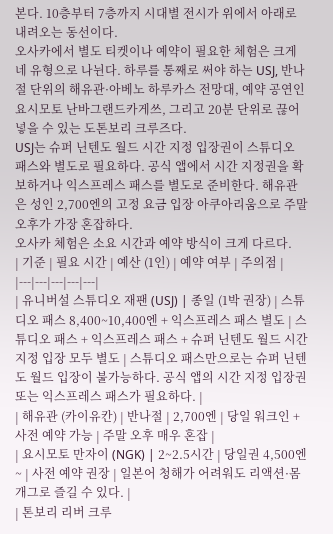본다. 10층부터 7층까지 시대별 전시가 위에서 아래로 내려오는 동선이다.
오사카에서 별도 티켓이나 예약이 필요한 체험은 크게 네 유형으로 나뉜다. 하루를 통째로 써야 하는 USJ, 반나절 단위의 해유관·아베노 하루카스 전망대, 예약 공연인 요시모토 난바그랜드카게쓰, 그리고 20분 단위로 끊어 넣을 수 있는 도톤보리 크루즈다.
USJ는 슈퍼 닌텐도 월드 시간 지정 입장권이 스튜디오 패스와 별도로 필요하다. 공식 앱에서 시간 지정권을 확보하거나 익스프레스 패스를 별도로 준비한다. 해유관은 성인 2,700엔의 고정 요금 입장 아쿠아리움으로 주말 오후가 가장 혼잡하다.
오사카 체험은 소요 시간과 예약 방식이 크게 다르다.
| 기준 | 필요 시간 | 예산 (1인) | 예약 여부 | 주의점 |
|---|---|---|---|---|
| 유니버설 스튜디오 재팬 (USJ) | 종일 (1박 권장) | 스튜디오 패스 8,400~10,400엔 + 익스프레스 패스 별도 | 스튜디오 패스 + 익스프레스 패스 + 슈퍼 닌텐도 월드 시간 지정 입장 모두 별도 | 스튜디오 패스만으로는 슈퍼 닌텐도 월드 입장이 불가능하다. 공식 앱의 시간 지정 입장권 또는 익스프레스 패스가 필요하다. |
| 해유관 (카이유칸) | 반나절 | 2,700엔 | 당일 워크인 + 사전 예약 가능 | 주말 오후 매우 혼잡 |
| 요시모토 만자이 (NGK) | 2~2.5시간 | 당일권 4,500엔~ | 사전 예약 권장 | 일본어 청해가 어려워도 리액션·몸개그로 즐길 수 있다. |
| 톤보리 리버 크루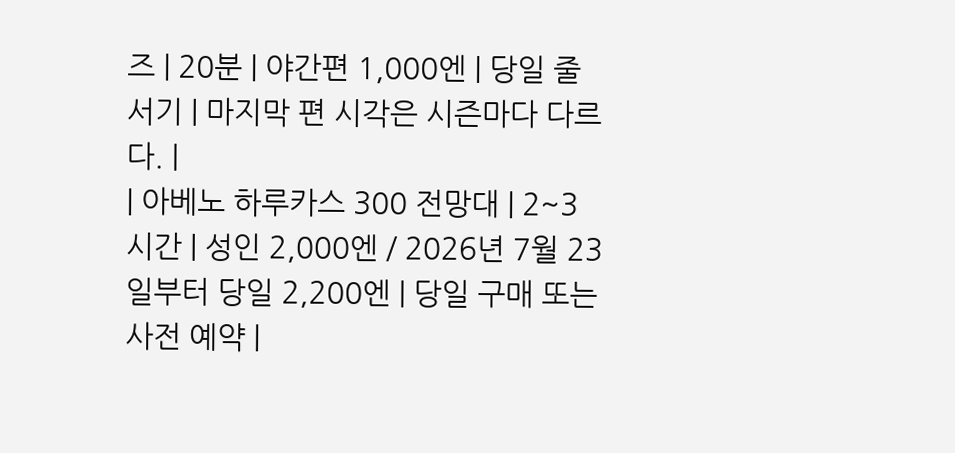즈 | 20분 | 야간편 1,000엔 | 당일 줄 서기 | 마지막 편 시각은 시즌마다 다르다. |
| 아베노 하루카스 300 전망대 | 2~3시간 | 성인 2,000엔 / 2026년 7월 23일부터 당일 2,200엔 | 당일 구매 또는 사전 예약 |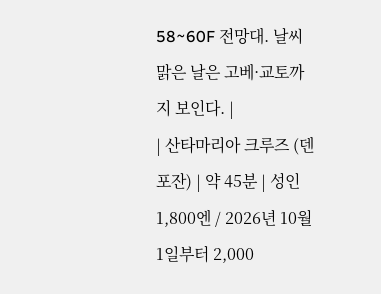58~60F 전망대. 날씨 맑은 날은 고베·교토까지 보인다. |
| 산타마리아 크루즈 (덴포잔) | 약 45분 | 성인 1,800엔 / 2026년 10월 1일부터 2,000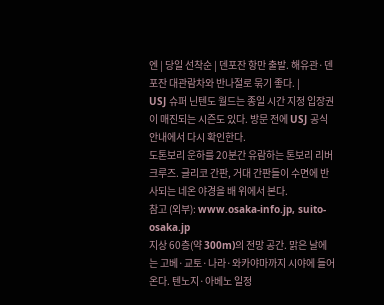엔 | 당일 선착순 | 덴포잔 항만 출발. 해유관·덴포잔 대관람차와 반나절로 묶기 좋다. |
USJ 슈퍼 닌텐도 월드는 종일 시간 지정 입장권이 매진되는 시즌도 있다. 방문 전에 USJ 공식 안내에서 다시 확인한다.
도톤보리 운하를 20분간 유람하는 톤보리 리버 크루즈. 글리코 간판, 거대 간판들이 수면에 반사되는 네온 야경을 배 위에서 본다.
참고 (외부): www.osaka-info.jp, suito-osaka.jp
지상 60층(약 300m)의 전망 공간. 맑은 날에는 고베·교토·나라·와카야마까지 시야에 들어온다. 텐노지·아베노 일정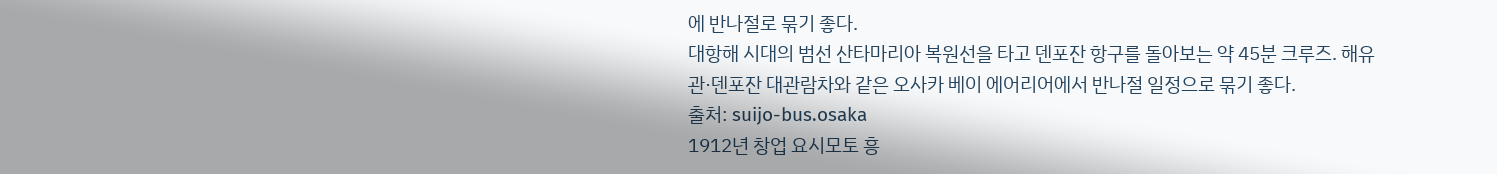에 반나절로 묶기 좋다.
대항해 시대의 범선 산타마리아 복원선을 타고 덴포잔 항구를 돌아보는 약 45분 크루즈. 해유관·덴포잔 대관람차와 같은 오사카 베이 에어리어에서 반나절 일정으로 묶기 좋다.
출처: suijo-bus.osaka
1912년 창업 요시모토 흥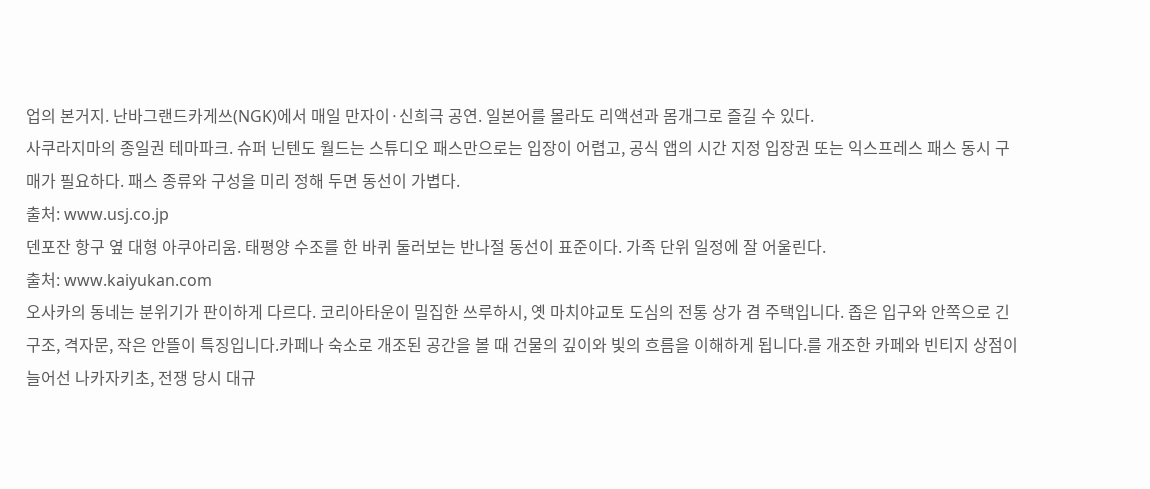업의 본거지. 난바그랜드카게쓰(NGK)에서 매일 만자이·신희극 공연. 일본어를 몰라도 리액션과 몸개그로 즐길 수 있다.
사쿠라지마의 종일권 테마파크. 슈퍼 닌텐도 월드는 스튜디오 패스만으로는 입장이 어렵고, 공식 앱의 시간 지정 입장권 또는 익스프레스 패스 동시 구매가 필요하다. 패스 종류와 구성을 미리 정해 두면 동선이 가볍다.
출처: www.usj.co.jp
덴포잔 항구 옆 대형 아쿠아리움. 태평양 수조를 한 바퀴 둘러보는 반나절 동선이 표준이다. 가족 단위 일정에 잘 어울린다.
출처: www.kaiyukan.com
오사카의 동네는 분위기가 판이하게 다르다. 코리아타운이 밀집한 쓰루하시, 옛 마치야교토 도심의 전통 상가 겸 주택입니다. 좁은 입구와 안쪽으로 긴 구조, 격자문, 작은 안뜰이 특징입니다.카페나 숙소로 개조된 공간을 볼 때 건물의 깊이와 빛의 흐름을 이해하게 됩니다.를 개조한 카페와 빈티지 상점이 늘어선 나카자키초, 전쟁 당시 대규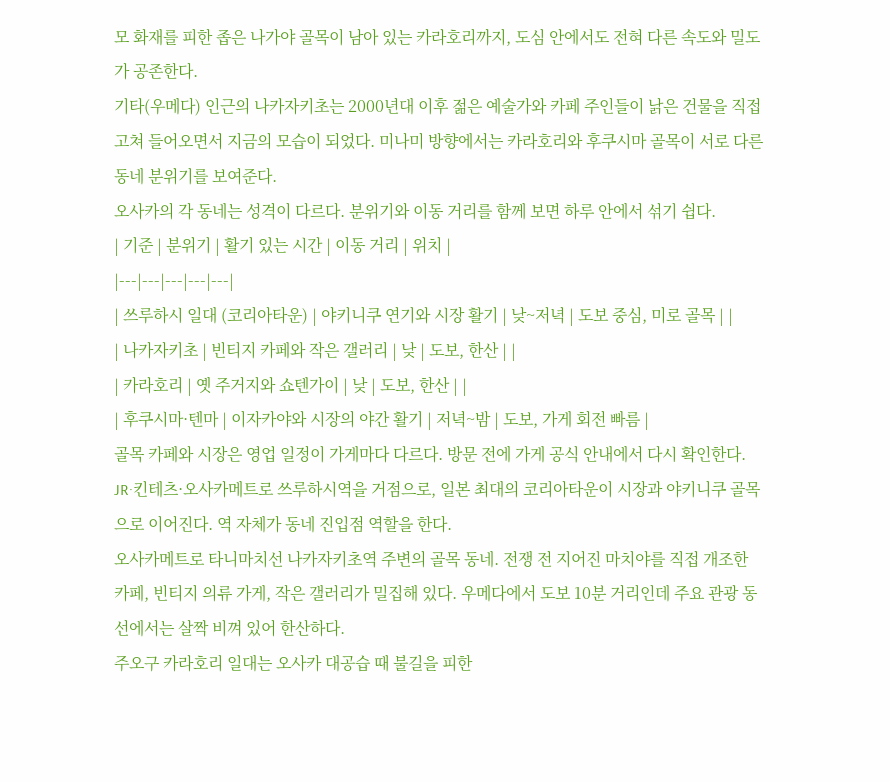모 화재를 피한 좁은 나가야 골목이 남아 있는 카라호리까지, 도심 안에서도 전혀 다른 속도와 밀도가 공존한다.
기타(우메다) 인근의 나카자키초는 2000년대 이후 젊은 예술가와 카페 주인들이 낡은 건물을 직접 고쳐 들어오면서 지금의 모습이 되었다. 미나미 방향에서는 카라호리와 후쿠시마 골목이 서로 다른 동네 분위기를 보여준다.
오사카의 각 동네는 성격이 다르다. 분위기와 이동 거리를 함께 보면 하루 안에서 섞기 쉽다.
| 기준 | 분위기 | 활기 있는 시간 | 이동 거리 | 위치 |
|---|---|---|---|---|
| 쓰루하시 일대 (코리아타운) | 야키니쿠 연기와 시장 활기 | 낮~저녁 | 도보 중심, 미로 골목 | |
| 나카자키초 | 빈티지 카페와 작은 갤러리 | 낮 | 도보, 한산 | |
| 카라호리 | 옛 주거지와 쇼텐가이 | 낮 | 도보, 한산 | |
| 후쿠시마·텐마 | 이자카야와 시장의 야간 활기 | 저녁~밤 | 도보, 가게 회전 빠름 |
골목 카페와 시장은 영업 일정이 가게마다 다르다. 방문 전에 가게 공식 안내에서 다시 확인한다.
JR·킨테츠·오사카메트로 쓰루하시역을 거점으로, 일본 최대의 코리아타운이 시장과 야키니쿠 골목으로 이어진다. 역 자체가 동네 진입점 역할을 한다.
오사카메트로 타니마치선 나카자키초역 주변의 골목 동네. 전쟁 전 지어진 마치야를 직접 개조한 카페, 빈티지 의류 가게, 작은 갤러리가 밀집해 있다. 우메다에서 도보 10분 거리인데 주요 관광 동선에서는 살짝 비껴 있어 한산하다.
주오구 카라호리 일대는 오사카 대공습 때 불길을 피한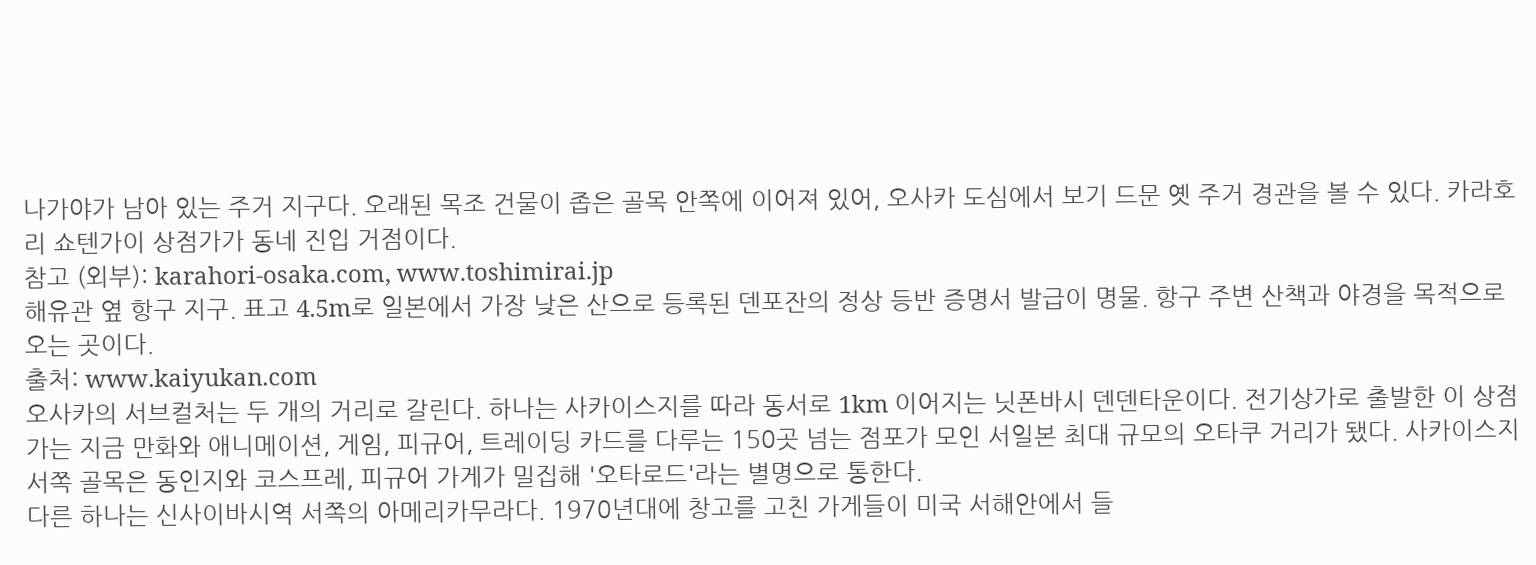나가야가 남아 있는 주거 지구다. 오래된 목조 건물이 좁은 골목 안쪽에 이어져 있어, 오사카 도심에서 보기 드문 옛 주거 경관을 볼 수 있다. 카라호리 쇼텐가이 상점가가 동네 진입 거점이다.
참고 (외부): karahori-osaka.com, www.toshimirai.jp
해유관 옆 항구 지구. 표고 4.5m로 일본에서 가장 낮은 산으로 등록된 덴포잔의 정상 등반 증명서 발급이 명물. 항구 주변 산책과 야경을 목적으로 오는 곳이다.
출처: www.kaiyukan.com
오사카의 서브컬처는 두 개의 거리로 갈린다. 하나는 사카이스지를 따라 동서로 1km 이어지는 닛폰바시 덴덴타운이다. 전기상가로 출발한 이 상점가는 지금 만화와 애니메이션, 게임, 피규어, 트레이딩 카드를 다루는 150곳 넘는 점포가 모인 서일본 최대 규모의 오타쿠 거리가 됐다. 사카이스지 서쪽 골목은 동인지와 코스프레, 피규어 가게가 밀집해 '오타로드'라는 별명으로 통한다.
다른 하나는 신사이바시역 서쪽의 아메리카무라다. 1970년대에 창고를 고친 가게들이 미국 서해안에서 들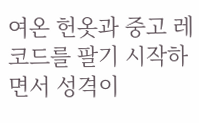여온 헌옷과 중고 레코드를 팔기 시작하면서 성격이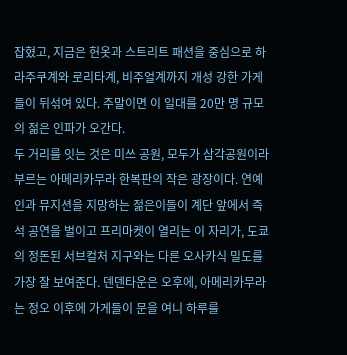잡혔고, 지금은 헌옷과 스트리트 패션을 중심으로 하라주쿠계와 로리타계, 비주얼계까지 개성 강한 가게들이 뒤섞여 있다. 주말이면 이 일대를 20만 명 규모의 젊은 인파가 오간다.
두 거리를 잇는 것은 미쓰 공원, 모두가 삼각공원이라 부르는 아메리카무라 한복판의 작은 광장이다. 연예인과 뮤지션을 지망하는 젊은이들이 계단 앞에서 즉석 공연을 벌이고 프리마켓이 열리는 이 자리가, 도쿄의 정돈된 서브컬처 지구와는 다른 오사카식 밀도를 가장 잘 보여준다. 덴덴타운은 오후에, 아메리카무라는 정오 이후에 가게들이 문을 여니 하루를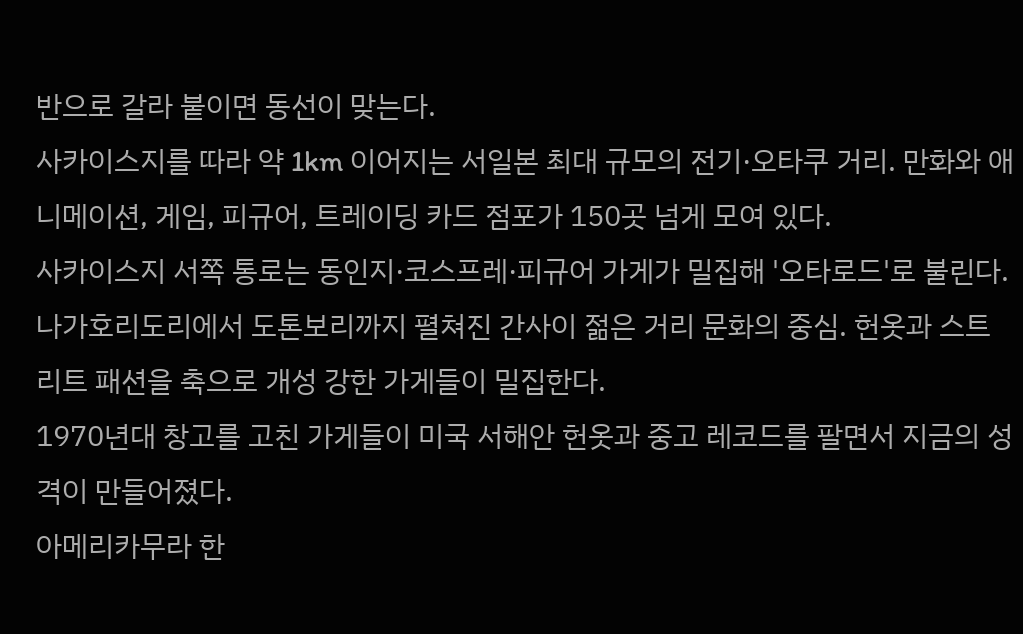반으로 갈라 붙이면 동선이 맞는다.
사카이스지를 따라 약 1km 이어지는 서일본 최대 규모의 전기·오타쿠 거리. 만화와 애니메이션, 게임, 피규어, 트레이딩 카드 점포가 150곳 넘게 모여 있다.
사카이스지 서쪽 통로는 동인지·코스프레·피규어 가게가 밀집해 '오타로드'로 불린다.
나가호리도리에서 도톤보리까지 펼쳐진 간사이 젊은 거리 문화의 중심. 헌옷과 스트리트 패션을 축으로 개성 강한 가게들이 밀집한다.
1970년대 창고를 고친 가게들이 미국 서해안 헌옷과 중고 레코드를 팔면서 지금의 성격이 만들어졌다.
아메리카무라 한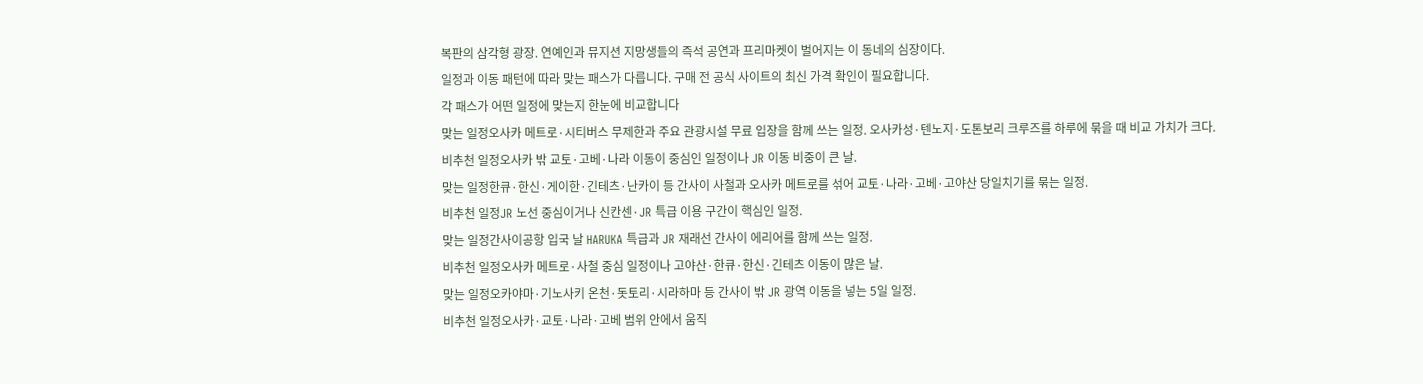복판의 삼각형 광장. 연예인과 뮤지션 지망생들의 즉석 공연과 프리마켓이 벌어지는 이 동네의 심장이다.
일정과 이동 패턴에 따라 맞는 패스가 다릅니다. 구매 전 공식 사이트의 최신 가격 확인이 필요합니다.
각 패스가 어떤 일정에 맞는지 한눈에 비교합니다
맞는 일정오사카 메트로·시티버스 무제한과 주요 관광시설 무료 입장을 함께 쓰는 일정. 오사카성·텐노지·도톤보리 크루즈를 하루에 묶을 때 비교 가치가 크다.
비추천 일정오사카 밖 교토·고베·나라 이동이 중심인 일정이나 JR 이동 비중이 큰 날.
맞는 일정한큐·한신·게이한·긴테츠·난카이 등 간사이 사철과 오사카 메트로를 섞어 교토·나라·고베·고야산 당일치기를 묶는 일정.
비추천 일정JR 노선 중심이거나 신칸센·JR 특급 이용 구간이 핵심인 일정.
맞는 일정간사이공항 입국 날 HARUKA 특급과 JR 재래선 간사이 에리어를 함께 쓰는 일정.
비추천 일정오사카 메트로·사철 중심 일정이나 고야산·한큐·한신·긴테츠 이동이 많은 날.
맞는 일정오카야마·기노사키 온천·돗토리·시라하마 등 간사이 밖 JR 광역 이동을 넣는 5일 일정.
비추천 일정오사카·교토·나라·고베 범위 안에서 움직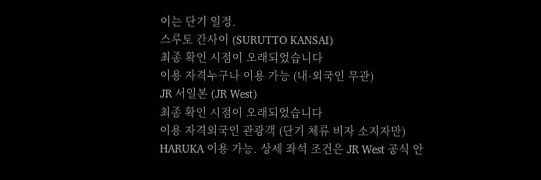이는 단기 일정.
스루토 간사이 (SURUTTO KANSAI)
최종 확인 시점이 오래되었습니다
이용 자격누구나 이용 가능 (내·외국인 무관)
JR 서일본 (JR West)
최종 확인 시점이 오래되었습니다
이용 자격외국인 관광객 (단기 체류 비자 소지자만)
HARUKA 이용 가능. 상세 좌석 조건은 JR West 공식 안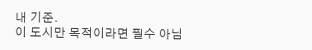내 기준.
이 도시만 목적이라면 필수 아님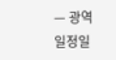— 광역 일정일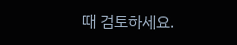때 검토하세요.